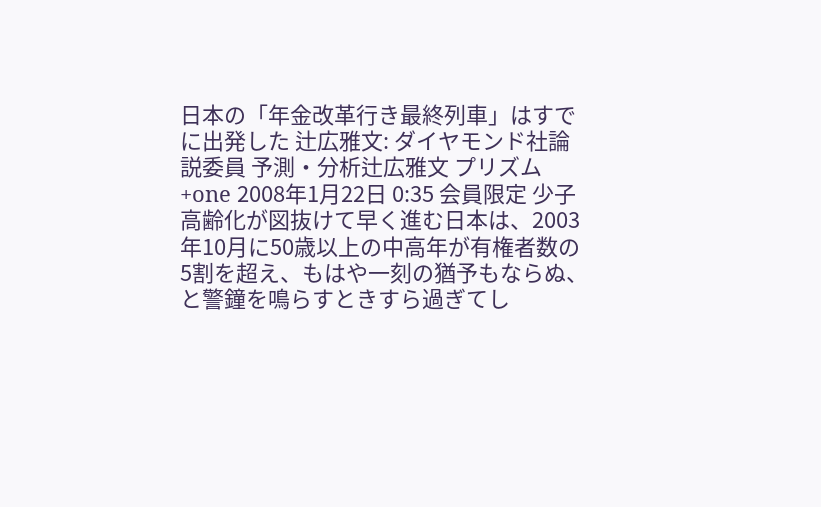日本の「年金改革行き最終列車」はすでに出発した 辻広雅文: ダイヤモンド社論説委員 予測・分析辻広雅文 プリズム+one 2008年1月22日 0:35 会員限定 少子高齢化が図抜けて早く進む日本は、2003年10月に50歳以上の中高年が有権者数の5割を超え、もはや一刻の猶予もならぬ、と警鐘を鳴らすときすら過ぎてし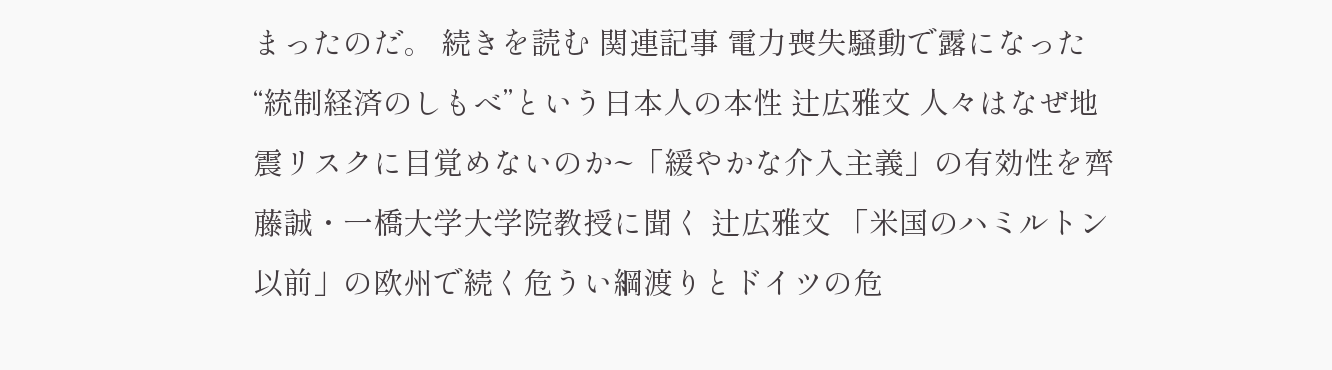まったのだ。 続きを読む 関連記事 電力喪失騒動で露になった“統制経済のしもべ”という日本人の本性 辻広雅文 人々はなぜ地震リスクに目覚めないのか~「緩やかな介入主義」の有効性を齊藤誠・一橋大学大学院教授に聞く 辻広雅文 「米国のハミルトン以前」の欧州で続く危うい綱渡りとドイツの危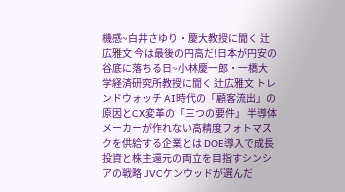機感~白井さゆり・慶大教授に聞く 辻広雅文 今は最後の円高だ!日本が円安の谷底に落ちる日~小林慶一郎・一橋大学経済研究所教授に聞く 辻広雅文 トレンドウォッチ AI時代の「顧客流出」の原因とCX変革の「三つの要件」 半導体メーカーが作れない高精度フォトマスクを供給する企業とは DOE導入で成長投資と株主還元の両立を目指すシンシアの戦略 JVCケンウッドが選んだ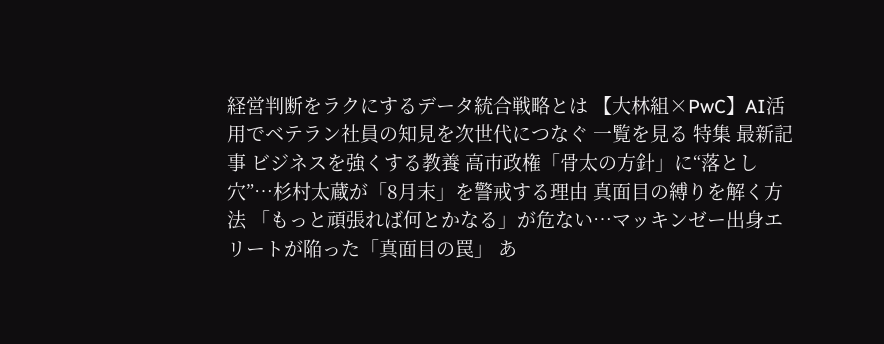経営判断をラクにするデータ統合戦略とは 【大林組×PwC】AI活用でベテラン社員の知見を次世代につなぐ 一覧を見る 特集 最新記事 ビジネスを強くする教養 高市政権「骨太の方針」に“落とし穴”…杉村太蔵が「8月末」を警戒する理由 真面目の縛りを解く方法 「もっと頑張れば何とかなる」が危ない…マッキンゼー出身エリートが陥った「真面目の罠」 あ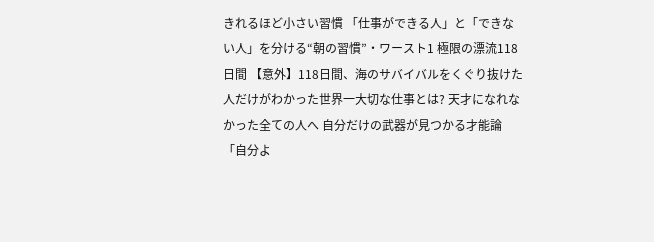きれるほど小さい習慣 「仕事ができる人」と「できない人」を分ける“朝の習慣”・ワースト1 極限の漂流118日間 【意外】118日間、海のサバイバルをくぐり抜けた人だけがわかった世界一大切な仕事とは? 天才になれなかった全ての人へ 自分だけの武器が見つかる才能論 「自分よ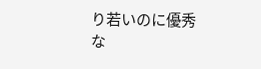り若いのに優秀な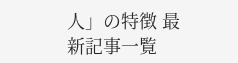人」の特徴 最新記事一覧